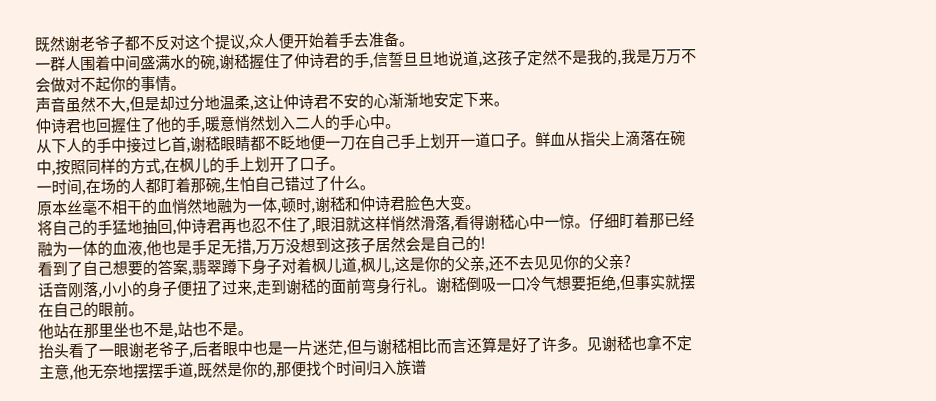既然谢老爷子都不反对这个提议,众人便开始着手去准备。
一群人围着中间盛满水的碗,谢嵇握住了仲诗君的手,信誓旦旦地说道,这孩子定然不是我的,我是万万不会做对不起你的事情。
声音虽然不大,但是却过分地温柔,这让仲诗君不安的心渐渐地安定下来。
仲诗君也回握住了他的手,暖意悄然划入二人的手心中。
从下人的手中接过匕首,谢嵇眼睛都不眨地便一刀在自己手上划开一道口子。鲜血从指尖上滴落在碗中,按照同样的方式,在枫儿的手上划开了口子。
一时间,在场的人都盯着那碗,生怕自己错过了什么。
原本丝毫不相干的血悄然地融为一体,顿时,谢嵇和仲诗君脸色大变。
将自己的手猛地抽回,仲诗君再也忍不住了,眼泪就这样悄然滑落,看得谢嵇心中一惊。仔细盯着那已经融为一体的血液,他也是手足无措,万万没想到这孩子居然会是自己的!
看到了自己想要的答案,翡翠蹲下身子对着枫儿道,枫儿,这是你的父亲,还不去见见你的父亲?
话音刚落,小小的身子便扭了过来,走到谢嵇的面前弯身行礼。谢嵇倒吸一口冷气想要拒绝,但事实就摆在自己的眼前。
他站在那里坐也不是,站也不是。
抬头看了一眼谢老爷子,后者眼中也是一片迷茫,但与谢嵇相比而言还算是好了许多。见谢嵇也拿不定主意,他无奈地摆摆手道,既然是你的,那便找个时间归入族谱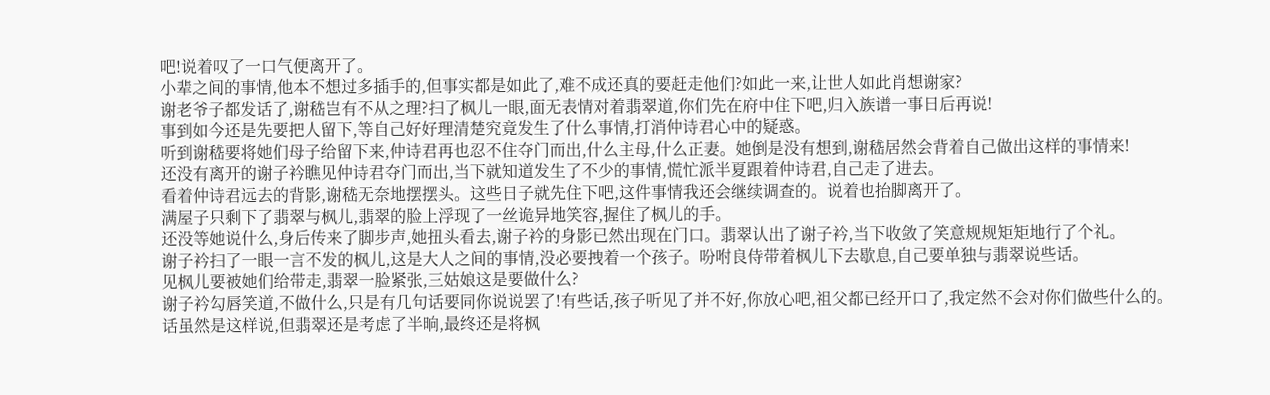吧!说着叹了一口气便离开了。
小辈之间的事情,他本不想过多插手的,但事实都是如此了,难不成还真的要赶走他们?如此一来,让世人如此肖想谢家?
谢老爷子都发话了,谢嵇岂有不从之理?扫了枫儿一眼,面无表情对着翡翠道,你们先在府中住下吧,归入族谱一事日后再说!
事到如今还是先要把人留下,等自己好好理清楚究竟发生了什么事情,打消仲诗君心中的疑惑。
听到谢嵇要将她们母子给留下来,仲诗君再也忍不住夺门而出,什么主母,什么正妻。她倒是没有想到,谢嵇居然会背着自己做出这样的事情来!
还没有离开的谢子衿瞧见仲诗君夺门而出,当下就知道发生了不少的事情,慌忙派半夏跟着仲诗君,自己走了进去。
看着仲诗君远去的背影,谢嵇无奈地摆摆头。这些日子就先住下吧,这件事情我还会继续调查的。说着也抬脚离开了。
满屋子只剩下了翡翠与枫儿,翡翠的脸上浮现了一丝诡异地笑容,握住了枫儿的手。
还没等她说什么,身后传来了脚步声,她扭头看去,谢子衿的身影已然出现在门口。翡翠认出了谢子衿,当下收敛了笑意规规矩矩地行了个礼。
谢子衿扫了一眼一言不发的枫儿,这是大人之间的事情,没必要拽着一个孩子。吩咐良侍带着枫儿下去歇息,自己要单独与翡翠说些话。
见枫儿要被她们给带走,翡翠一脸紧张,三姑娘这是要做什么?
谢子衿勾唇笑道,不做什么,只是有几句话要同你说说罢了!有些话,孩子听见了并不好,你放心吧,祖父都已经开口了,我定然不会对你们做些什么的。
话虽然是这样说,但翡翠还是考虑了半晌,最终还是将枫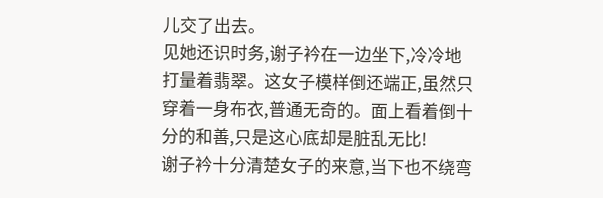儿交了出去。
见她还识时务,谢子衿在一边坐下,冷冷地打量着翡翠。这女子模样倒还端正,虽然只穿着一身布衣,普通无奇的。面上看着倒十分的和善,只是这心底却是脏乱无比!
谢子衿十分清楚女子的来意,当下也不绕弯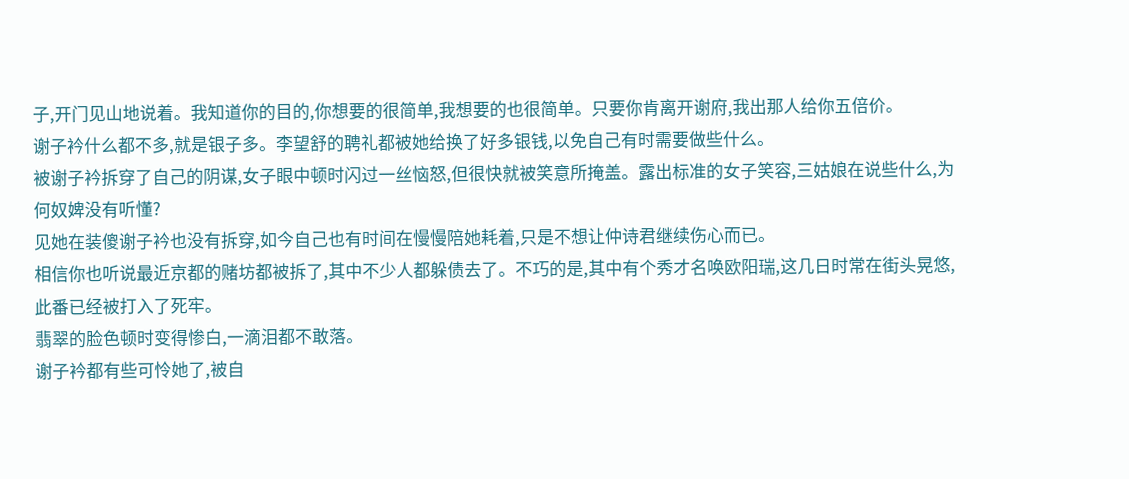子,开门见山地说着。我知道你的目的,你想要的很简单,我想要的也很简单。只要你肯离开谢府,我出那人给你五倍价。
谢子衿什么都不多,就是银子多。李望舒的聘礼都被她给换了好多银钱,以免自己有时需要做些什么。
被谢子衿拆穿了自己的阴谋,女子眼中顿时闪过一丝恼怒,但很快就被笑意所掩盖。露出标准的女子笑容,三姑娘在说些什么,为何奴婢没有听懂?
见她在装傻谢子衿也没有拆穿,如今自己也有时间在慢慢陪她耗着,只是不想让仲诗君继续伤心而已。
相信你也听说最近京都的赌坊都被拆了,其中不少人都躲债去了。不巧的是,其中有个秀才名唤欧阳瑞,这几日时常在街头晃悠,此番已经被打入了死牢。
翡翠的脸色顿时变得惨白,一滴泪都不敢落。
谢子衿都有些可怜她了,被自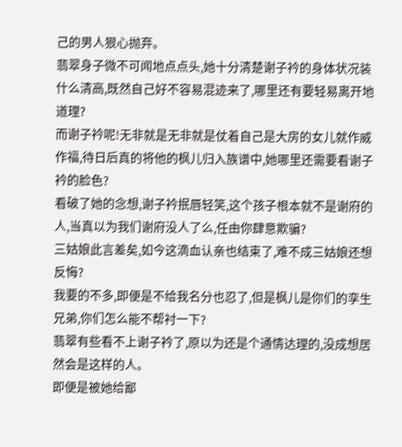己的男人狠心抛弃。
翡翠身子微不可闻地点点头,她十分清楚谢子衿的身体状况装什么清高,既然自己好不容易混迹来了,哪里还有要轻易离开地道理?
而谢子衿呢!无非就是无非就是仗着自己是大房的女儿就作威作福,待日后真的将他的枫儿归入族谱中,她哪里还需要看谢子衿的脸色?
看破了她的念想,谢子衿抿唇轻笑,这个孩子根本就不是谢府的人,当真以为我们谢府没人了么,任由你肆意欺骗?
三姑娘此言差矣,如今这滴血认亲也结束了,难不成三姑娘还想反悔?
我要的不多,即便是不给我名分也忍了,但是枫儿是你们的孪生兄弟,你们怎么能不帮衬一下?
翡翠有些看不上谢子衿了,原以为还是个通情达理的,没成想居然会是这样的人。
即便是被她给鄙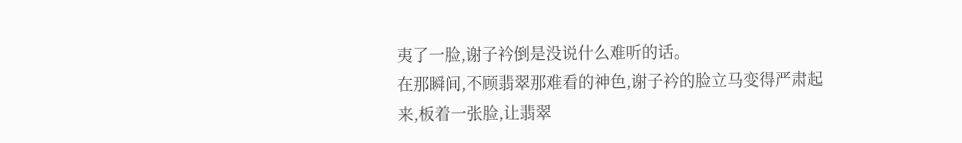夷了一脸,谢子衿倒是没说什么难听的话。
在那瞬间,不顾翡翠那难看的神色,谢子衿的脸立马变得严肃起来,板着一张脸,让翡翠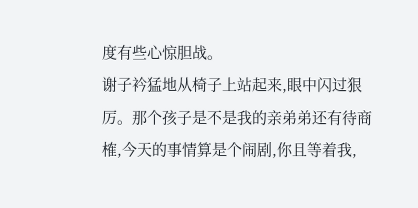度有些心惊胆战。
谢子衿猛地从椅子上站起来,眼中闪过狠厉。那个孩子是不是我的亲弟弟还有待商榷,今天的事情算是个闹剧,你且等着我,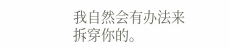我自然会有办法来拆穿你的。